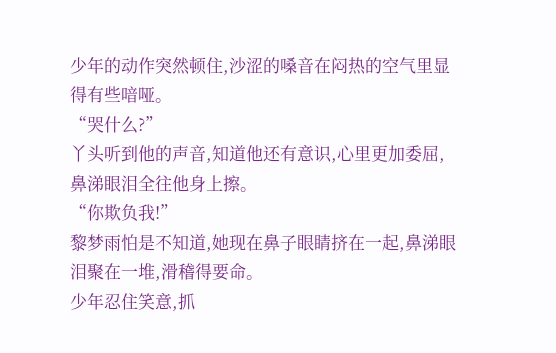少年的动作突然顿住,沙涩的嗓音在闷热的空气里显得有些喑哑。
“哭什么?”
丫头听到他的声音,知道他还有意识,心里更加委屈,鼻涕眼泪全往他身上擦。
“你欺负我!”
黎梦雨怕是不知道,她现在鼻子眼睛挤在一起,鼻涕眼泪聚在一堆,滑稽得要命。
少年忍住笑意,抓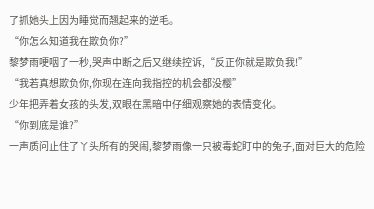了抓她头上因为睡觉而翘起来的逆毛。
“你怎么知道我在欺负你?”
黎梦雨哽咽了一秒,哭声中断之后又继续控诉,“反正你就是欺负我!”
“我若真想欺负你,你现在连向我指控的机会都没樱”
少年把弄着女孩的头发,双眼在黑暗中仔细观察她的表情变化。
“你到底是谁?”
一声质问止住了丫头所有的哭闹,黎梦雨像一只被毒蛇盯中的兔子,面对巨大的危险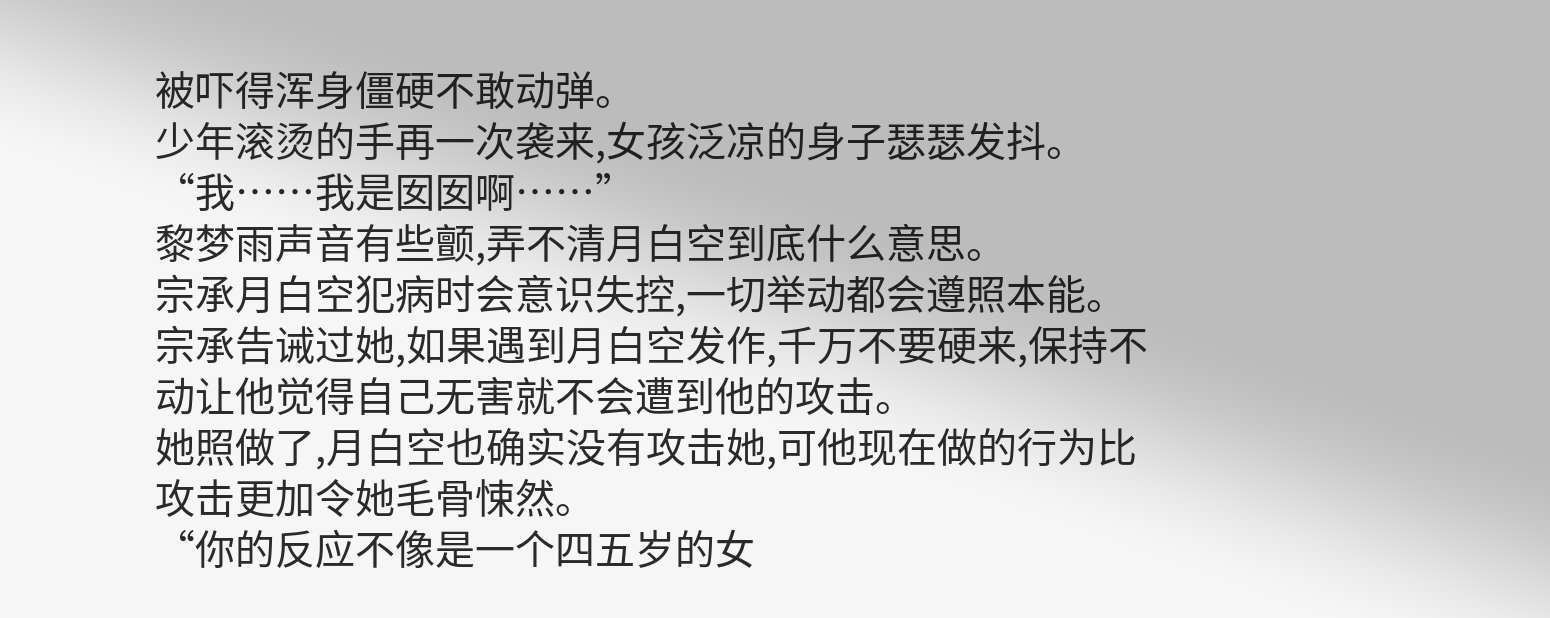被吓得浑身僵硬不敢动弹。
少年滚烫的手再一次袭来,女孩泛凉的身子瑟瑟发抖。
“我……我是囡囡啊……”
黎梦雨声音有些颤,弄不清月白空到底什么意思。
宗承月白空犯病时会意识失控,一切举动都会遵照本能。
宗承告诫过她,如果遇到月白空发作,千万不要硬来,保持不动让他觉得自己无害就不会遭到他的攻击。
她照做了,月白空也确实没有攻击她,可他现在做的行为比攻击更加令她毛骨悚然。
“你的反应不像是一个四五岁的女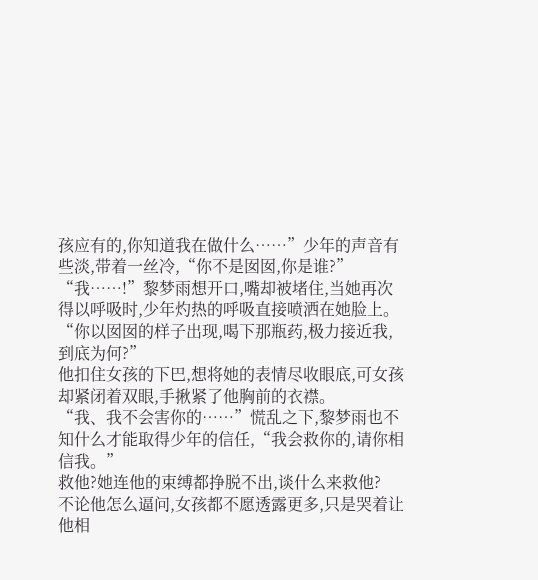孩应有的,你知道我在做什么……”少年的声音有些淡,带着一丝冷,“你不是囡囡,你是谁?”
“我……!”黎梦雨想开口,嘴却被堵住,当她再次得以呼吸时,少年灼热的呼吸直接喷洒在她脸上。
“你以囡囡的样子出现,喝下那瓶药,极力接近我,到底为何?”
他扣住女孩的下巴,想将她的表情尽收眼底,可女孩却紧闭着双眼,手揪紧了他胸前的衣襟。
“我、我不会害你的……”慌乱之下,黎梦雨也不知什么才能取得少年的信任,“我会救你的,请你相信我。”
救他?她连他的束缚都挣脱不出,谈什么来救他?
不论他怎么逼问,女孩都不愿透露更多,只是哭着让他相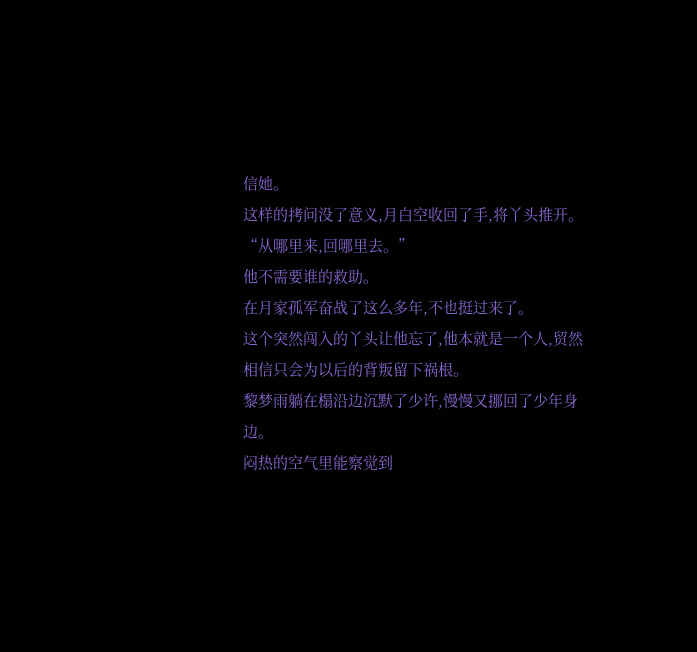信她。
这样的拷问没了意义,月白空收回了手,将丫头推开。
“从哪里来,回哪里去。”
他不需要谁的救助。
在月家孤军奋战了这么多年,不也挺过来了。
这个突然闯入的丫头让他忘了,他本就是一个人,贸然相信只会为以后的背叛留下祸根。
黎梦雨躺在榻沿边沉默了少许,慢慢又挪回了少年身边。
闷热的空气里能察觉到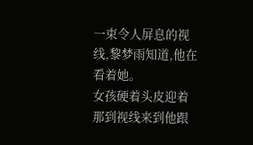一束令人屏息的视线,黎梦雨知道,他在看着她。
女孩硬着头皮迎着那到视线来到他跟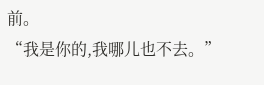前。
“我是你的,我哪儿也不去。”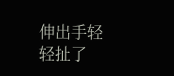伸出手轻轻扯了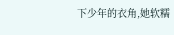下少年的衣角,她软糯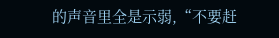的声音里全是示弱,“不要赶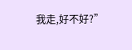我走,好不好?”